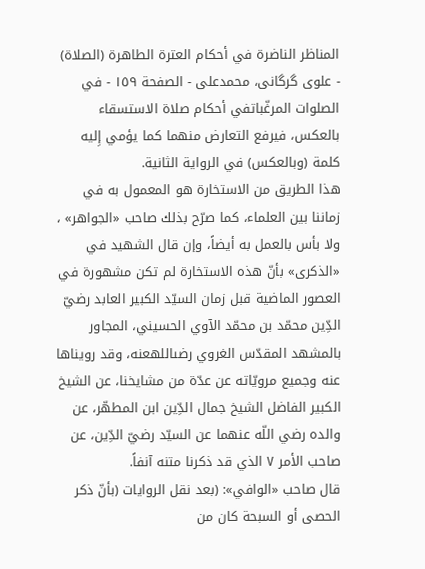المناظر الناضرة في أحکام العترة الطاهرة (الصلاة) - علوی گرگانی، محمدعلی - الصفحة ١٥٩ - في الصلوات المرغّباتفي أحكام صلاة الاستسقاء
بالعكس، فيرفع التعارض منهما كما يؤمي إِليه كلمة (وبالعكس) في الرواية الثانية.
هذا الطريق من الاستخارة هو المعمول به في زماننا بين العلماء، كما صرّح بذلك صاحب «الجواهر» ، ولا بأس بالعمل به أيضاً، وإن قال الشهيد في «الذكرى» بأنّ هذه الاستخارة لم تكن مشهورة في العصور الماضية قبل زمان السيّد الكبير العابد رضيّ الدِّين محمّد بن محمّد الآوي الحسيني، المجاور بالمشهد المقدّس الغروي رضىاللهعنه، وقد رويناها عنه وجميع مرويّاته عن عدّة من مشايخنا، عن الشيخ الكبير الفاضل الشيخ جمال الدِّين ابن المطهّر، عن والده رضي اللّه عنهما عن السيّد رضيّ الدِّين، عن صاحب الأمر ٧ الذي قد ذكرنا متنه آنفاً.
قال صاحب «الوافي»: (بعد نقل الروايات (بأنّ ذكر الحصى أو السبحة كان من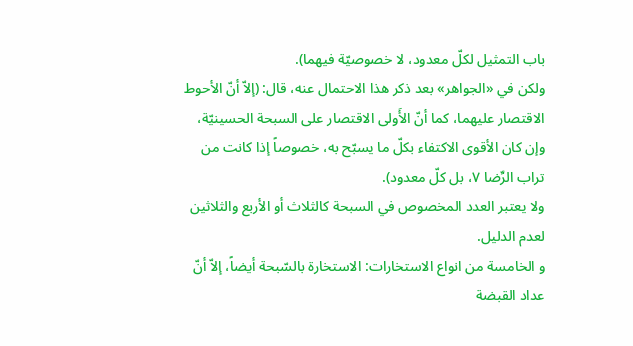باب التمثيل لكلّ معدود، لا خصوصيّة فيهما).
ولكن في «الجواهر» بعد ذكر هذا الاحتمال عنه، قال: (إلاّ أنّ الأحوط الاقتصار عليهما، كما أنّ الأَولى الاقتصار على السبحة الحسينيّة، وإن كان الأقوى الاكتفاء بكلّ ما يسبّح به، خصوصاً إذا كانت من تراب الرِّضا ٧، بل كلّ معدود).
ولا يعتبر العدد المخصوص في السبحة كالثلاث أو الأربع والثلاثين لعدم الدليل.
و الخامسة من انواع الاستخارات: الاستخارة بالسّبحة أيضاً، إلاّ أنّ عداد القبضة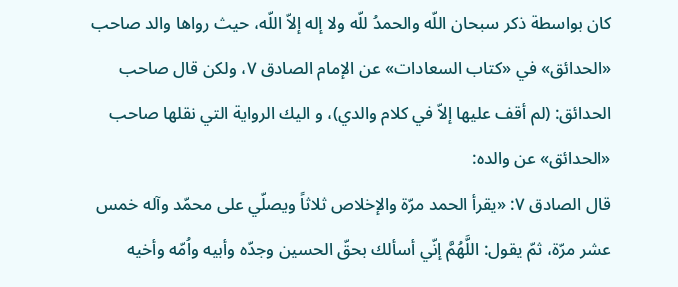كان بواسطة ذكر سبحان اللّه والحمدُ للّه ولا إله إلاّ اللّه، حيث رواها والد صاحب «الحدائق» في «كتاب السعادات» عن الإمام الصادق ٧، ولكن قال صاحب الحدائق: (لم أقف عليها إلاّ في كلام والدي)، و اليك الرواية التي نقلها صاحب «الحدائق» عن والده:
قال الصادق ٧: «يقرأ الحمد مرّة والإخلاص ثلاثاً ويصلّي على محمّد وآله خمس عشر مرّة، ثمّ يقول: اللَّهُمَّ إنّي أسألك بحقّ الحسين وجدّه وأبيه واُمّه وأخيه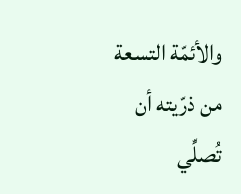والأئمّة التسعة من ذرّيته أن تُصلِّي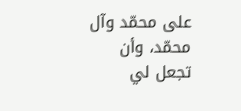على محمّد وآل محمّد، وأن تجعل لي